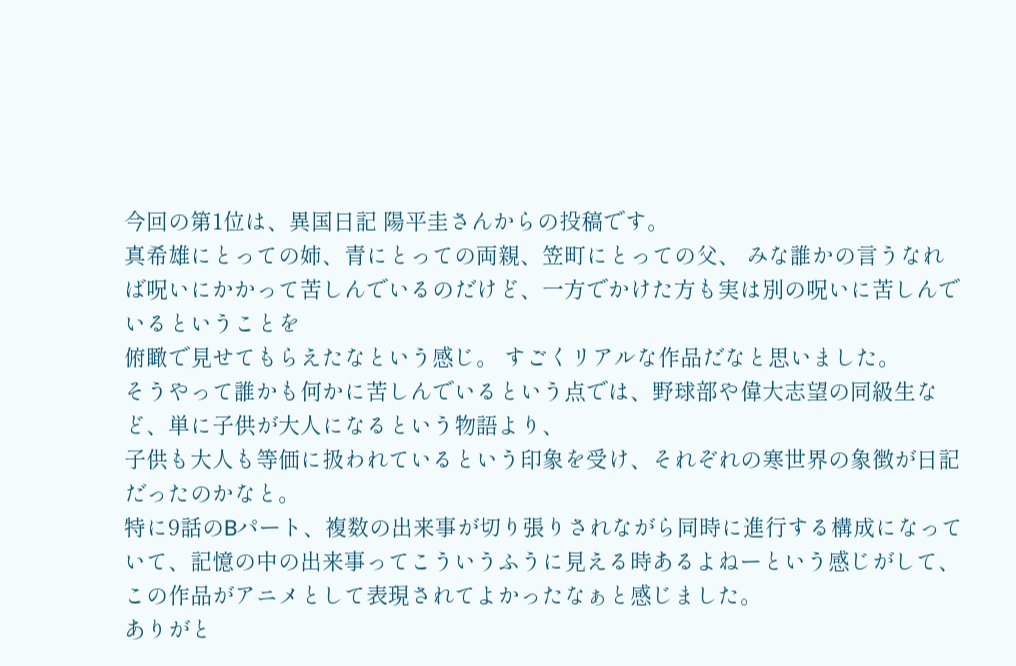今回の第1位は、異国日記 陽平圭さんからの投稿です。
真希雄にとっての姉、青にとっての両親、笠町にとっての父、 みな誰かの言うなれば呪いにかかって苦しんでいるのだけど、一方でかけた方も実は別の呪いに苦しんでいるということを
俯瞰で見せてもらえたなという感じ。 すごくリアルな作品だなと思いました。
そうやって誰かも何かに苦しんでいるという点では、野球部や偉大志望の同級生など、単に子供が大人になるという物語より、
子供も大人も等価に扱われているという印象を受け、それぞれの寒世界の象徴が日記だったのかなと。
特に9話のBパート、複数の出来事が切り張りされながら同時に進行する構成になっていて、記憶の中の出来事ってこういうふうに見える時あるよねーという感じがして、この作品がアニメとして表現されてよかったなぁと感じました。
ありがと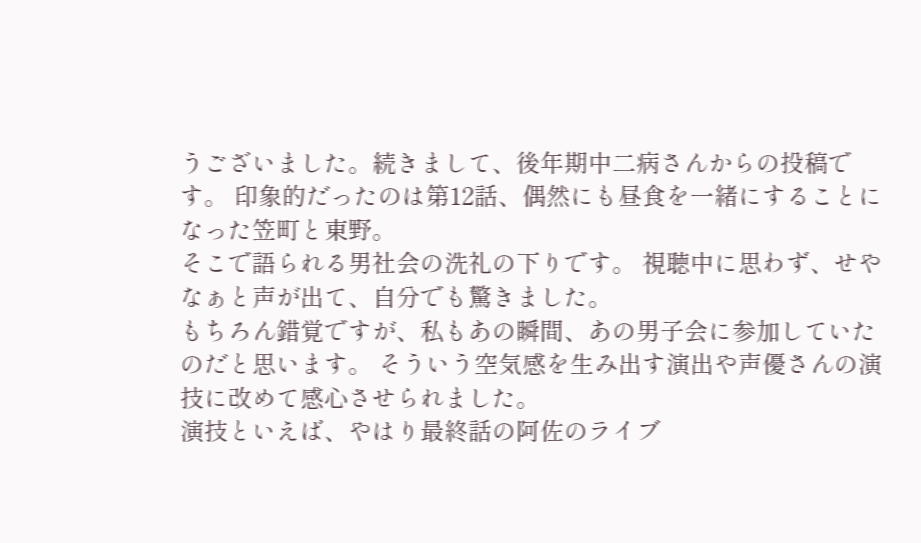うございました。続きまして、後年期中二病さんからの投稿です。 印象的だったのは第12話、偶然にも昼食を一緒にすることになった笠町と東野。
そこで語られる男社会の洗礼の下りです。 視聴中に思わず、せやなぁと声が出て、自分でも驚きました。
もちろん錯覚ですが、私もあの瞬間、あの男子会に参加していたのだと思います。 そういう空気感を生み出す演出や声優さんの演技に改めて感心させられました。
演技といえば、やはり最終話の阿佐のライブ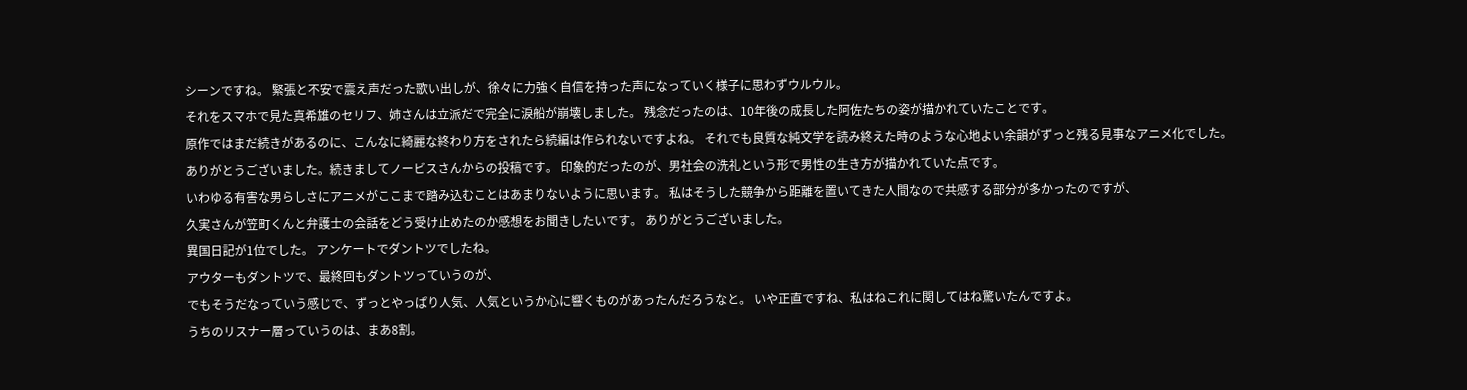シーンですね。 緊張と不安で震え声だった歌い出しが、徐々に力強く自信を持った声になっていく様子に思わずウルウル。
それをスマホで見た真希雄のセリフ、姉さんは立派だで完全に淚船が崩壊しました。 残念だったのは、10年後の成長した阿佐たちの姿が描かれていたことです。
原作ではまだ続きがあるのに、こんなに綺麗な終わり方をされたら続編は作られないですよね。 それでも良質な純文学を読み終えた時のような心地よい余韻がずっと残る見事なアニメ化でした。
ありがとうございました。続きましてノービスさんからの投稿です。 印象的だったのが、男社会の洗礼という形で男性の生き方が描かれていた点です。
いわゆる有害な男らしさにアニメがここまで踏み込むことはあまりないように思います。 私はそうした競争から距離を置いてきた人間なので共感する部分が多かったのですが、
久実さんが笠町くんと弁護士の会話をどう受け止めたのか感想をお聞きしたいです。 ありがとうございました。
異国日記が1位でした。 アンケートでダントツでしたね。
アウターもダントツで、最終回もダントツっていうのが、
でもそうだなっていう感じで、ずっとやっぱり人気、人気というか心に響くものがあったんだろうなと。 いや正直ですね、私はねこれに関してはね驚いたんですよ。
うちのリスナー層っていうのは、まあ8割。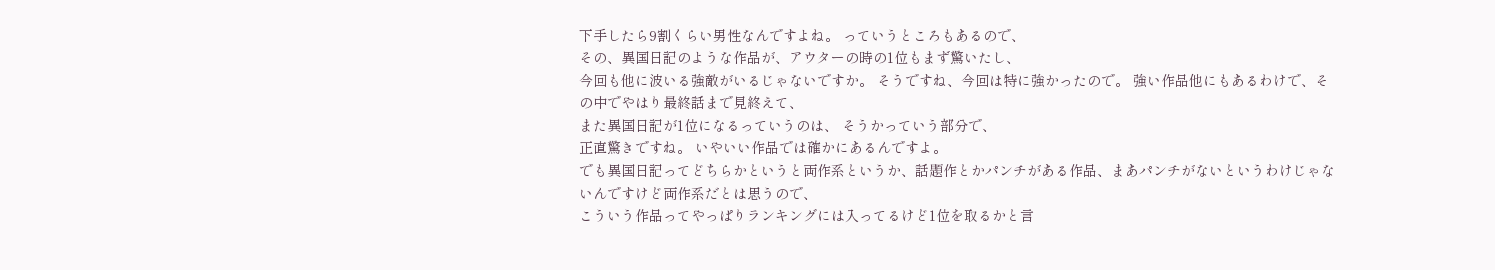下手したら9割くらい男性なんですよね。 っていうところもあるので、
その、異国日記のような作品が、アウターの時の1位もまず驚いたし、
今回も他に波いる強敵がいるじゃないですか。 そうですね、今回は特に強かったので。 強い作品他にもあるわけで、その中でやはり最終話まで見終えて、
また異国日記が1位になるっていうのは、 そうかっていう部分で、
正直驚きですね。 いやいい作品では確かにあるんですよ。
でも異国日記ってどちらかというと両作系というか、話題作とかパンチがある作品、まあパンチがないというわけじゃないんですけど両作系だとは思うので、
こういう作品ってやっぱりランキングには入ってるけど1位を取るかと言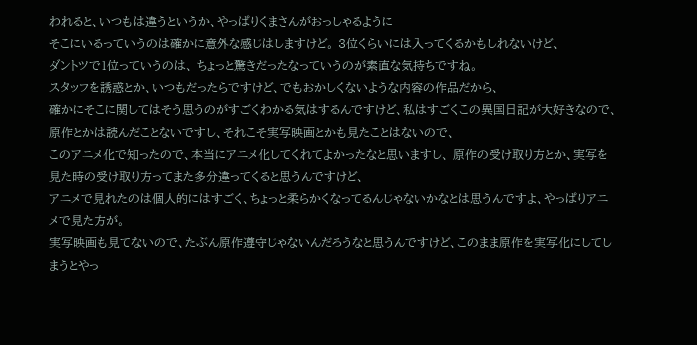われると、いつもは違うというか、やっぱりくまさんがおっしゃるように
そこにいるっていうのは確かに意外な感じはしますけど。 3位くらいには入ってくるかもしれないけど、
ダントツで1位っていうのは、 ちょっと驚きだったなっていうのが素直な気持ちですね。
スタッフを誘惑とか、いつもだったらですけど、でもおかしくないような内容の作品だから、
確かにそこに関してはそう思うのがすごくわかる気はするんですけど、私はすごくこの異国日記が大好きなので、原作とかは読んだことないですし、それこそ実写映画とかも見たことはないので、
このアニメ化で知ったので、本当にアニメ化してくれてよかったなと思いますし、 原作の受け取り方とか、実写を見た時の受け取り方ってまた多分違ってくると思うんですけど、
アニメで見れたのは個人的にはすごく、ちょっと柔らかくなってるんじゃないかなとは思うんですよ、やっぱりアニメで見た方が。
実写映画も見てないので、たぶん原作遵守じゃないんだろうなと思うんですけど、このまま原作を実写化にしてしまうとやっ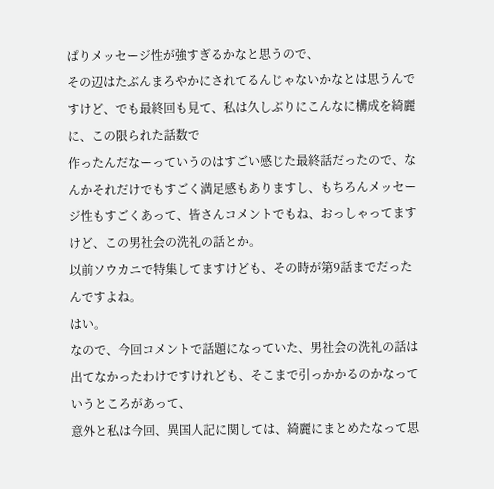ぱりメッセージ性が強すぎるかなと思うので、
その辺はたぶんまろやかにされてるんじゃないかなとは思うんですけど、でも最終回も見て、私は久しぶりにこんなに構成を綺麗に、この限られた話数で
作ったんだなーっていうのはすごい感じた最終話だったので、なんかそれだけでもすごく満足感もありますし、もちろんメッセージ性もすごくあって、皆さんコメントでもね、おっしゃってますけど、この男社会の洗礼の話とか。
以前ソウカニで特集してますけども、その時が第9話までだったんですよね。
はい。
なので、今回コメントで話題になっていた、男社会の洗礼の話は出てなかったわけですけれども、そこまで引っかかるのかなっていうところがあって、
意外と私は今回、異国人記に関しては、綺麗にまとめたなって思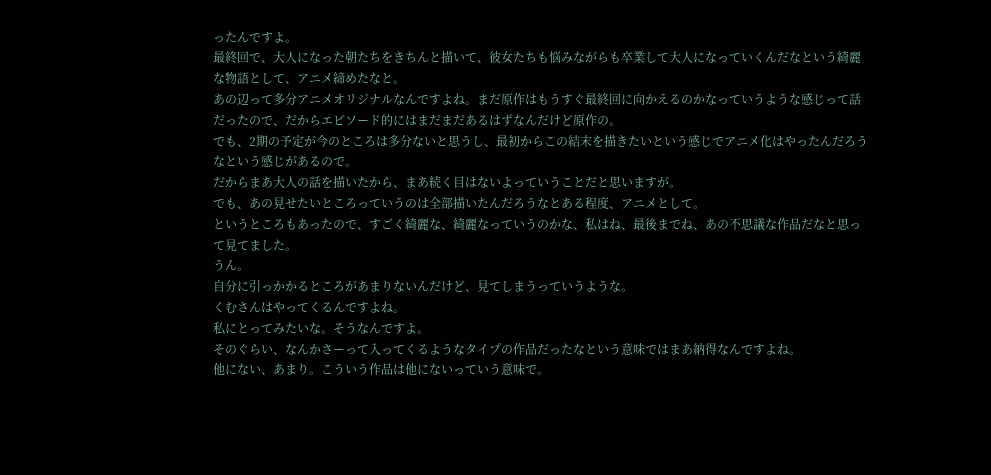ったんですよ。
最終回で、大人になった朝たちをきちんと描いて、彼女たちも悩みながらも卒業して大人になっていくんだなという綺麗な物語として、アニメ締めたなと。
あの辺って多分アニメオリジナルなんですよね。まだ原作はもうすぐ最終回に向かえるのかなっていうような感じって話だったので、だからエピソード的にはまだまだあるはずなんだけど原作の。
でも、2期の予定が今のところは多分ないと思うし、最初からこの結末を描きたいという感じでアニメ化はやったんだろうなという感じがあるので。
だからまあ大人の話を描いたから、まあ続く目はないよっていうことだと思いますが。
でも、あの見せたいところっていうのは全部描いたんだろうなとある程度、アニメとして。
というところもあったので、すごく綺麗な、綺麗なっていうのかな、私はね、最後までね、あの不思議な作品だなと思って見てました。
うん。
自分に引っかかるところがあまりないんだけど、見てしまうっていうような。
くむさんはやってくるんですよね。
私にとってみたいな。そうなんですよ。
そのぐらい、なんかさーって入ってくるようなタイプの作品だったなという意味ではまあ納得なんですよね。
他にない、あまり。こういう作品は他にないっていう意味で。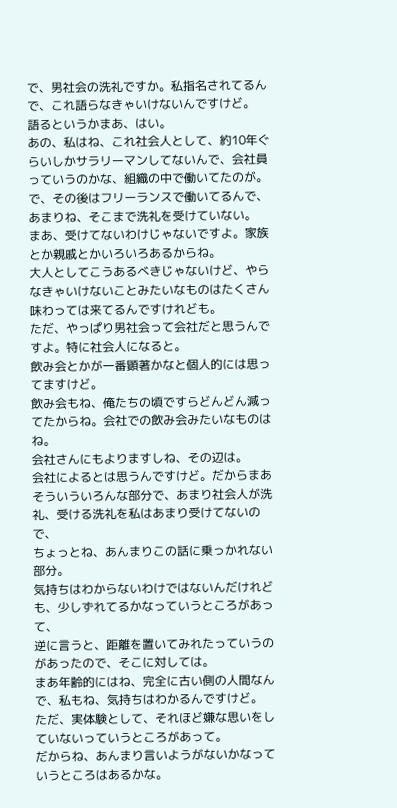で、男社会の洗礼ですか。私指名されてるんで、これ語らなきゃいけないんですけど。
語るというかまあ、はい。
あの、私はね、これ社会人として、約10年ぐらいしかサラリーマンしてないんで、会社員っていうのかな、組織の中で働いてたのが。
で、その後はフリーランスで働いてるんで、あまりね、そこまで洗礼を受けていない。
まあ、受けてないわけじゃないですよ。家族とか親戚とかいろいろあるからね。
大人としてこうあるべきじゃないけど、やらなきゃいけないことみたいなものはたくさん味わっては来てるんですけれども。
ただ、やっぱり男社会って会社だと思うんですよ。特に社会人になると。
飲み会とかが一番顕著かなと個人的には思ってますけど。
飲み会もね、俺たちの頃ですらどんどん減ってたからね。会社での飲み会みたいなものはね。
会社さんにもよりますしね、その辺は。
会社によるとは思うんですけど。だからまあそういういろんな部分で、あまり社会人が洗礼、受ける洗礼を私はあまり受けてないので、
ちょっとね、あんまりこの話に乗っかれない部分。
気持ちはわからないわけではないんだけれども、少しずれてるかなっていうところがあって、
逆に言うと、距離を置いてみれたっていうのがあったので、そこに対しては。
まあ年齢的にはね、完全に古い側の人間なんで、私もね、気持ちはわかるんですけど。
ただ、実体験として、それほど嫌な思いをしていないっていうところがあって。
だからね、あんまり言いようがないかなっていうところはあるかな。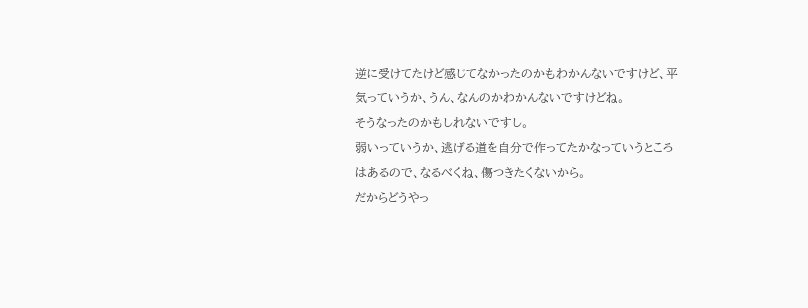逆に受けてたけど感じてなかったのかもわかんないですけど、平気っていうか、うん、なんのかわかんないですけどね。
そうなったのかもしれないですし。
弱いっていうか、逃げる道を自分で作ってたかなっていうところはあるので、なるべくね、傷つきたくないから。
だからどうやっ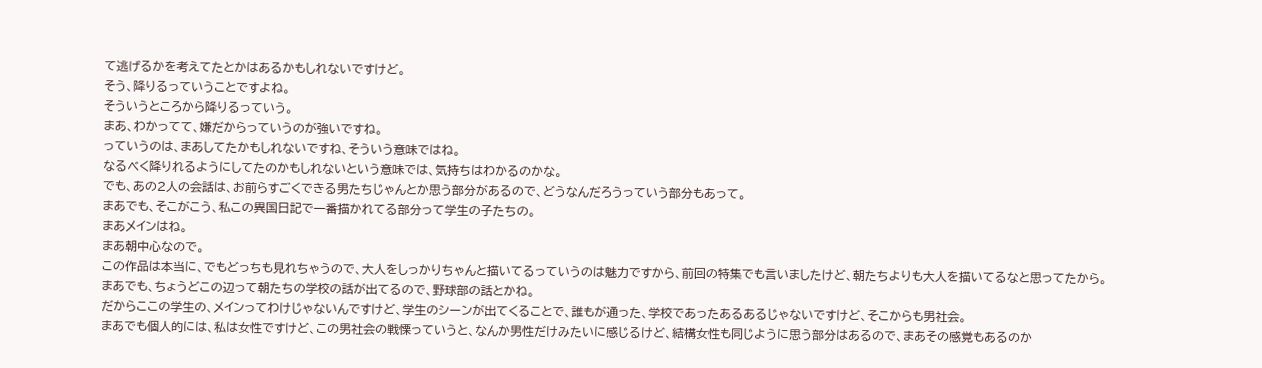て逃げるかを考えてたとかはあるかもしれないですけど。
そう、降りるっていうことですよね。
そういうところから降りるっていう。
まあ、わかってて、嫌だからっていうのが強いですね。
っていうのは、まあしてたかもしれないですね、そういう意味ではね。
なるべく降りれるようにしてたのかもしれないという意味では、気持ちはわかるのかな。
でも、あの2人の会話は、お前らすごくできる男たちじゃんとか思う部分があるので、どうなんだろうっていう部分もあって。
まあでも、そこがこう、私この異国日記で一番描かれてる部分って学生の子たちの。
まあメインはね。
まあ朝中心なので。
この作品は本当に、でもどっちも見れちゃうので、大人をしっかりちゃんと描いてるっていうのは魅力ですから、前回の特集でも言いましたけど、朝たちよりも大人を描いてるなと思ってたから。
まあでも、ちょうどこの辺って朝たちの学校の話が出てるので、野球部の話とかね。
だからここの学生の、メインってわけじゃないんですけど、学生のシーンが出てくることで、誰もが通った、学校であったあるあるじゃないですけど、そこからも男社会。
まあでも個人的には、私は女性ですけど、この男社会の戦慄っていうと、なんか男性だけみたいに感じるけど、結構女性も同じように思う部分はあるので、まあその感覚もあるのか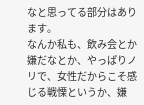なと思ってる部分はあります。
なんか私も、飲み会とか嫌だなとか、やっぱりノリで、女性だからこそ感じる戦慄というか、嫌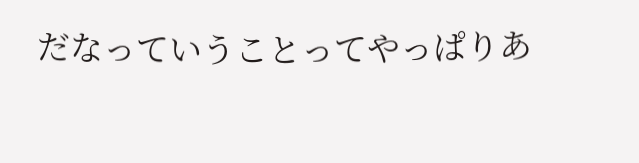だなっていうことってやっぱりあ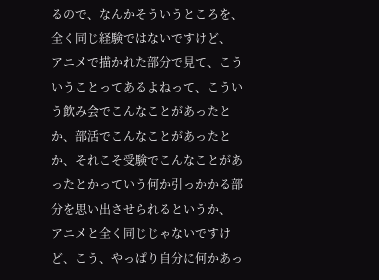るので、なんかそういうところを、全く同じ経験ではないですけど、
アニメで描かれた部分で見て、こういうことってあるよねって、こういう飲み会でこんなことがあったとか、部活でこんなことがあったとか、それこそ受験でこんなことがあったとかっていう何か引っかかる部分を思い出させられるというか、
アニメと全く同じじゃないですけど、こう、やっぱり自分に何かあっ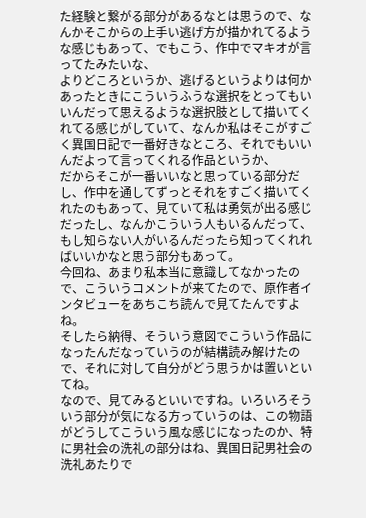た経験と繋がる部分があるなとは思うので、なんかそこからの上手い逃げ方が描かれてるような感じもあって、でもこう、作中でマキオが言ってたみたいな、
よりどころというか、逃げるというよりは何かあったときにこういうふうな選択をとってもいいんだって思えるような選択肢として描いてくれてる感じがしていて、なんか私はそこがすごく異国日記で一番好きなところ、それでもいいんだよって言ってくれる作品というか、
だからそこが一番いいなと思っている部分だし、作中を通してずっとそれをすごく描いてくれたのもあって、見ていて私は勇気が出る感じだったし、なんかこういう人もいるんだって、もし知らない人がいるんだったら知ってくれればいいかなと思う部分もあって。
今回ね、あまり私本当に意識してなかったので、こういうコメントが来てたので、原作者インタビューをあちこち読んで見てたんですよね。
そしたら納得、そういう意図でこういう作品になったんだなっていうのが結構読み解けたので、それに対して自分がどう思うかは置いといてね。
なので、見てみるといいですね。いろいろそういう部分が気になる方っていうのは、この物語がどうしてこういう風な感じになったのか、特に男社会の洗礼の部分はね、異国日記男社会の洗礼あたりで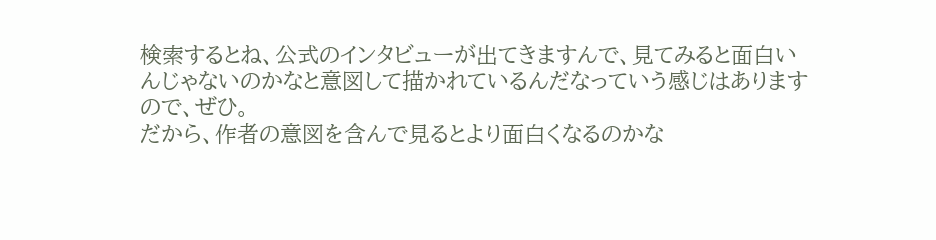検索するとね、公式のインタビューが出てきますんで、見てみると面白いんじゃないのかなと意図して描かれているんだなっていう感じはありますので、ぜひ。
だから、作者の意図を含んで見るとより面白くなるのかな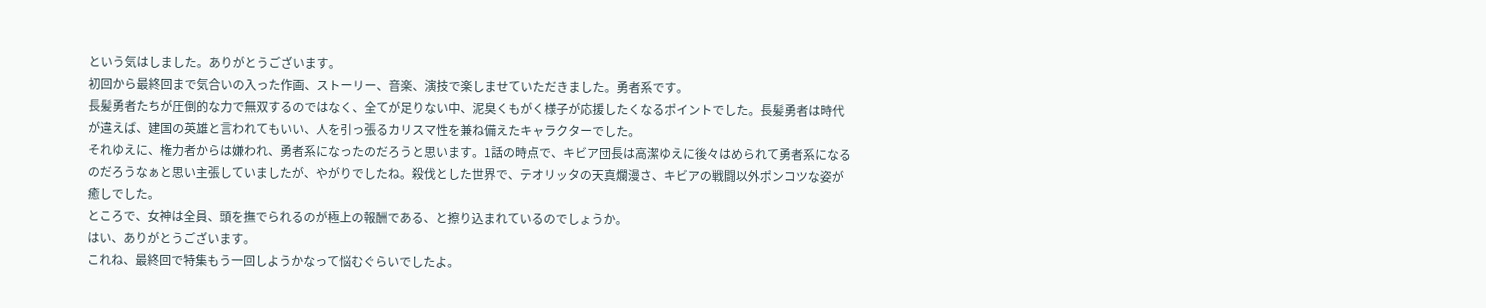という気はしました。ありがとうございます。
初回から最終回まで気合いの入った作画、ストーリー、音楽、演技で楽しませていただきました。勇者系です。
長髪勇者たちが圧倒的な力で無双するのではなく、全てが足りない中、泥臭くもがく様子が応援したくなるポイントでした。長髪勇者は時代が違えば、建国の英雄と言われてもいい、人を引っ張るカリスマ性を兼ね備えたキャラクターでした。
それゆえに、権力者からは嫌われ、勇者系になったのだろうと思います。1話の時点で、キビア団長は高潔ゆえに後々はめられて勇者系になるのだろうなぁと思い主張していましたが、やがりでしたね。殺伐とした世界で、テオリッタの天真爛漫さ、キビアの戦闘以外ポンコツな姿が癒しでした。
ところで、女神は全員、頭を撫でられるのが極上の報酬である、と擦り込まれているのでしょうか。
はい、ありがとうございます。
これね、最終回で特集もう一回しようかなって悩むぐらいでしたよ。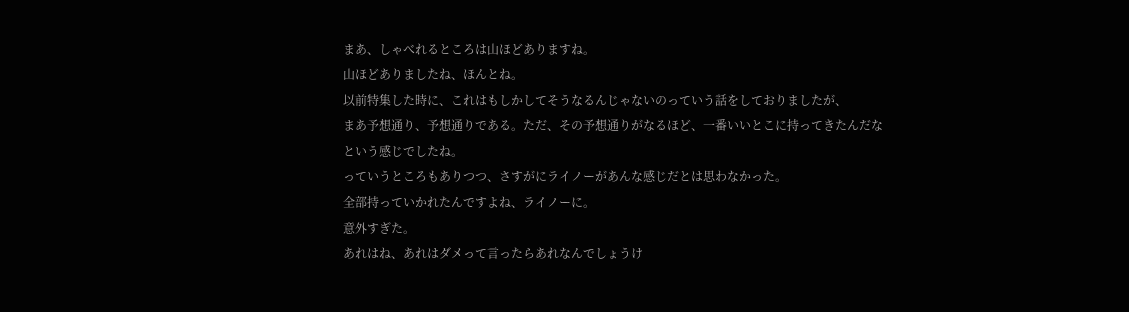まあ、しゃべれるところは山ほどありますね。
山ほどありましたね、ほんとね。
以前特集した時に、これはもしかしてそうなるんじゃないのっていう話をしておりましたが、
まあ予想通り、予想通りである。ただ、その予想通りがなるほど、一番いいとこに持ってきたんだなという感じでしたね。
っていうところもありつつ、さすがにライノーがあんな感じだとは思わなかった。
全部持っていかれたんですよね、ライノーに。
意外すぎた。
あれはね、あれはダメって言ったらあれなんでしょうけ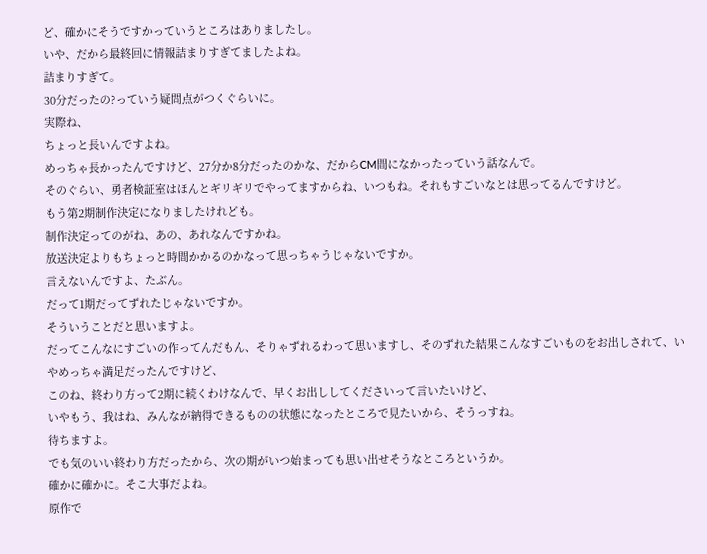ど、確かにそうですかっていうところはありましたし。
いや、だから最終回に情報詰まりすぎてましたよね。
詰まりすぎて。
30分だったの?っていう疑問点がつくぐらいに。
実際ね、
ちょっと長いんですよね。
めっちゃ長かったんですけど、27分か8分だったのかな、だからCM間になかったっていう話なんで。
そのぐらい、勇者検証室はほんとギリギリでやってますからね、いつもね。それもすごいなとは思ってるんですけど。
もう第2期制作決定になりましたけれども。
制作決定ってのがね、あの、あれなんですかね。
放送決定よりもちょっと時間かかるのかなって思っちゃうじゃないですか。
言えないんですよ、たぶん。
だって1期だってずれたじゃないですか。
そういうことだと思いますよ。
だってこんなにすごいの作ってんだもん、そりゃずれるわって思いますし、そのずれた結果こんなすごいものをお出しされて、いやめっちゃ満足だったんですけど、
このね、終わり方って2期に続くわけなんで、早くお出ししてくださいって言いたいけど、
いやもう、我はね、みんなが納得できるものの状態になったところで見たいから、そうっすね。
待ちますよ。
でも気のいい終わり方だったから、次の期がいつ始まっても思い出せそうなところというか。
確かに確かに。そこ大事だよね。
原作で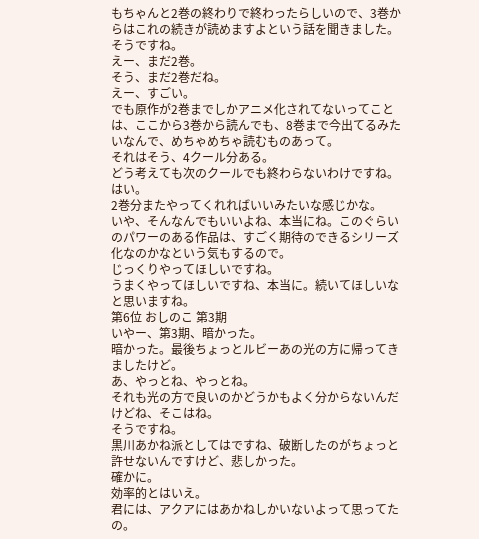もちゃんと2巻の終わりで終わったらしいので、3巻からはこれの続きが読めますよという話を聞きました。
そうですね。
えー、まだ2巻。
そう、まだ2巻だね。
えー、すごい。
でも原作が2巻までしかアニメ化されてないってことは、ここから3巻から読んでも、8巻まで今出てるみたいなんで、めちゃめちゃ読むものあって。
それはそう、4クール分ある。
どう考えても次のクールでも終わらないわけですね。
はい。
2巻分またやってくれればいいみたいな感じかな。
いや、そんなんでもいいよね、本当にね。このぐらいのパワーのある作品は、すごく期待のできるシリーズ化なのかなという気もするので。
じっくりやってほしいですね。
うまくやってほしいですね、本当に。続いてほしいなと思いますね。
第6位 おしのこ 第3期
いやー、第3期、暗かった。
暗かった。最後ちょっとルビーあの光の方に帰ってきましたけど。
あ、やっとね、やっとね。
それも光の方で良いのかどうかもよく分からないんだけどね、そこはね。
そうですね。
黒川あかね派としてはですね、破断したのがちょっと許せないんですけど、悲しかった。
確かに。
効率的とはいえ。
君には、アクアにはあかねしかいないよって思ってたの。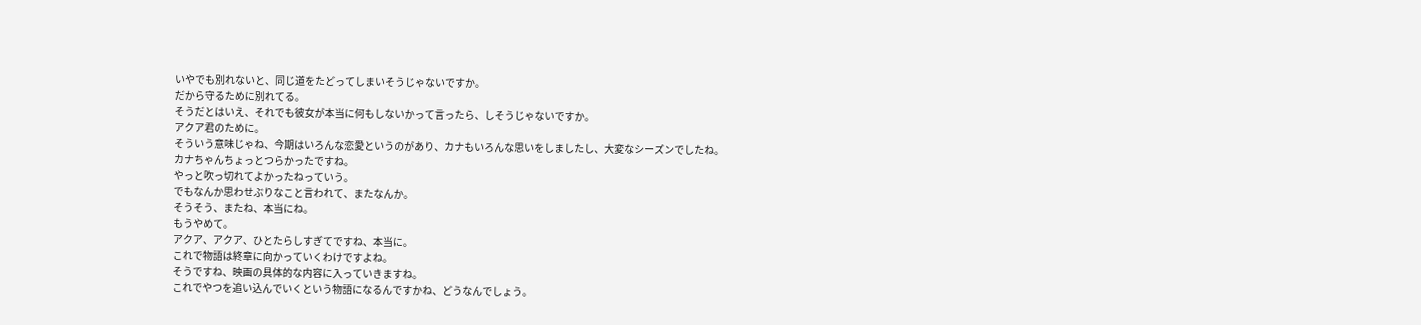いやでも別れないと、同じ道をたどってしまいそうじゃないですか。
だから守るために別れてる。
そうだとはいえ、それでも彼女が本当に何もしないかって言ったら、しそうじゃないですか。
アクア君のために。
そういう意味じゃね、今期はいろんな恋愛というのがあり、カナもいろんな思いをしましたし、大変なシーズンでしたね。
カナちゃんちょっとつらかったですね。
やっと吹っ切れてよかったねっていう。
でもなんか思わせぶりなこと言われて、またなんか。
そうそう、またね、本当にね。
もうやめて。
アクア、アクア、ひとたらしすぎてですね、本当に。
これで物語は終章に向かっていくわけですよね。
そうですね、映画の具体的な内容に入っていきますね。
これでやつを追い込んでいくという物語になるんですかね、どうなんでしょう。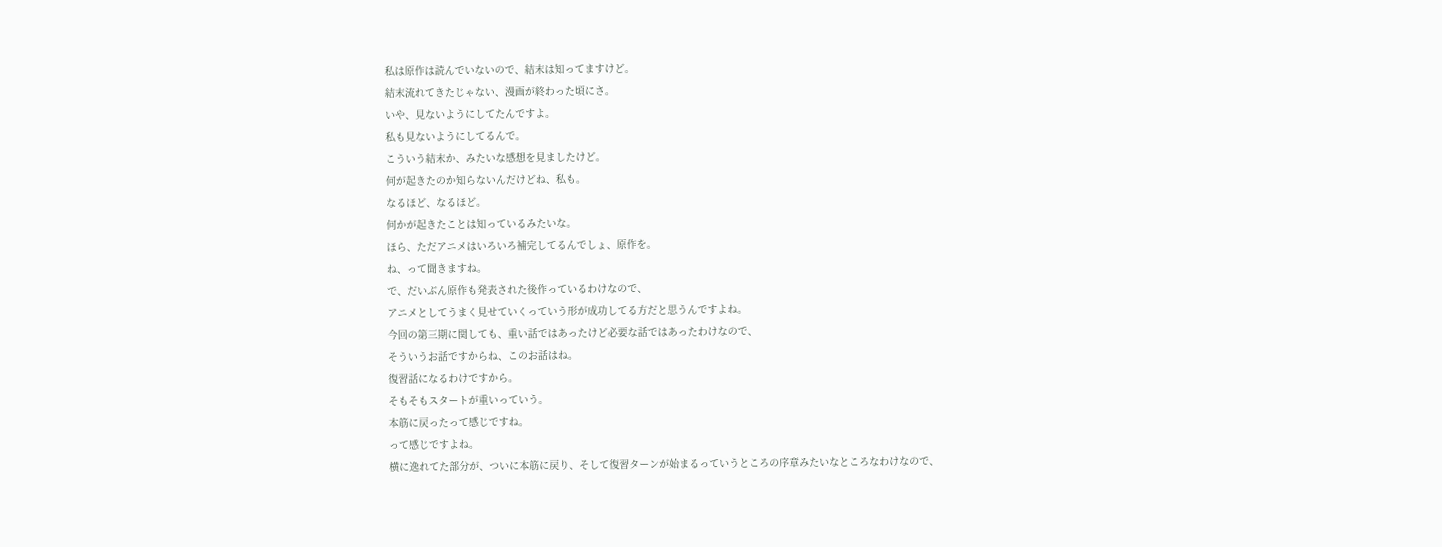私は原作は読んでいないので、結末は知ってますけど。
結末流れてきたじゃない、漫画が終わった頃にさ。
いや、見ないようにしてたんですよ。
私も見ないようにしてるんで。
こういう結末か、みたいな感想を見ましたけど。
何が起きたのか知らないんだけどね、私も。
なるほど、なるほど。
何かが起きたことは知っているみたいな。
ほら、ただアニメはいろいろ補完してるんでしょ、原作を。
ね、って聞きますね。
で、だいぶん原作も発表された後作っているわけなので、
アニメとしてうまく見せていくっていう形が成功してる方だと思うんですよね。
今回の第三期に関しても、重い話ではあったけど必要な話ではあったわけなので、
そういうお話ですからね、このお話はね。
復習話になるわけですから。
そもそもスタートが重いっていう。
本筋に戻ったって感じですね。
って感じですよね。
横に逸れてた部分が、ついに本筋に戻り、そして復習ターンが始まるっていうところの序章みたいなところなわけなので、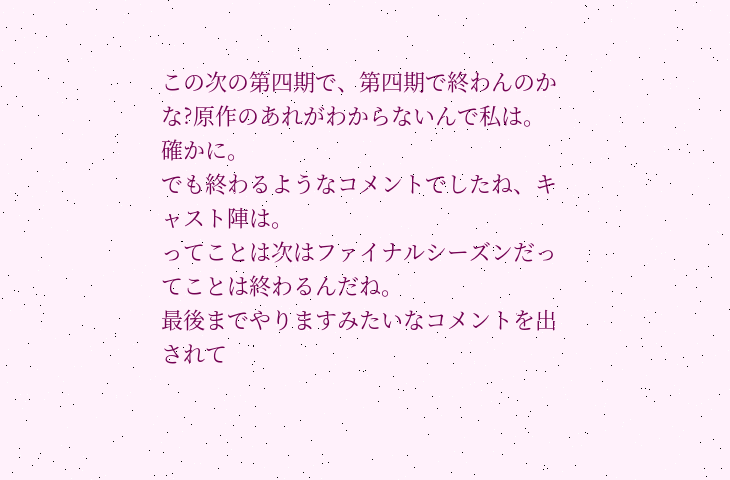この次の第四期で、第四期で終わんのかな?原作のあれがわからないんで私は。
確かに。
でも終わるようなコメントでしたね、キャスト陣は。
ってことは次はファイナルシーズンだってことは終わるんだね。
最後までやりますみたいなコメントを出されて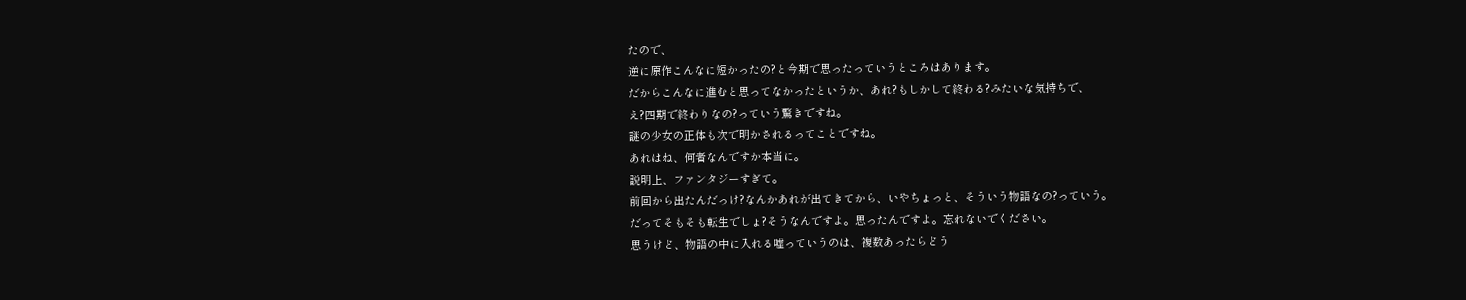たので、
逆に原作こんなに短かったの?と今期で思ったっていうところはあります。
だからこんなに進むと思ってなかったというか、あれ?もしかして終わる?みたいな気持ちで、
え?四期で終わりなの?っていう驚きですね。
謎の少女の正体も次で明かされるってことですね。
あれはね、何者なんですか本当に。
説明上、ファンタジーすぎて。
前回から出たんだっけ?なんかあれが出てきてから、いやちょっと、そういう物語なの?っていう。
だってそもそも転生でしょ?そうなんですよ。思ったんですよ。忘れないでください。
思うけど、物語の中に入れる嘘っていうのは、複数あったらどう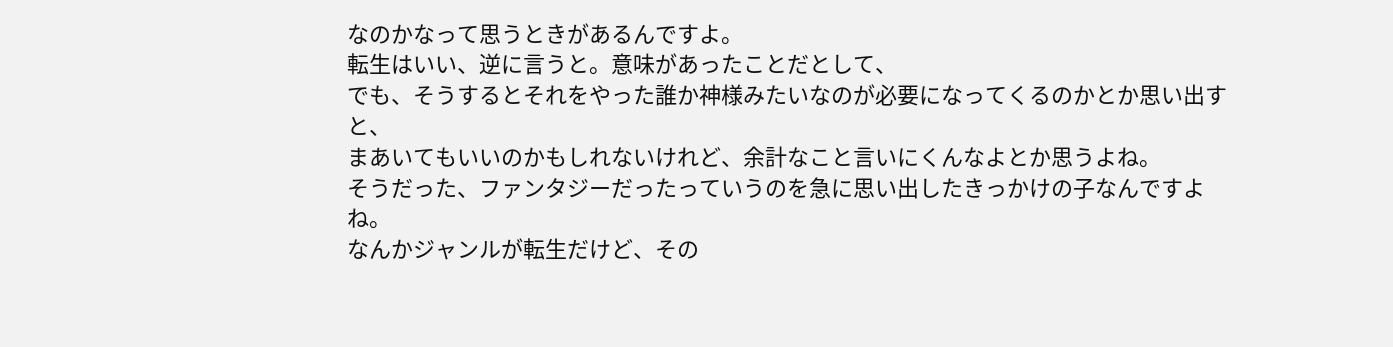なのかなって思うときがあるんですよ。
転生はいい、逆に言うと。意味があったことだとして、
でも、そうするとそれをやった誰か神様みたいなのが必要になってくるのかとか思い出すと、
まあいてもいいのかもしれないけれど、余計なこと言いにくんなよとか思うよね。
そうだった、ファンタジーだったっていうのを急に思い出したきっかけの子なんですよね。
なんかジャンルが転生だけど、その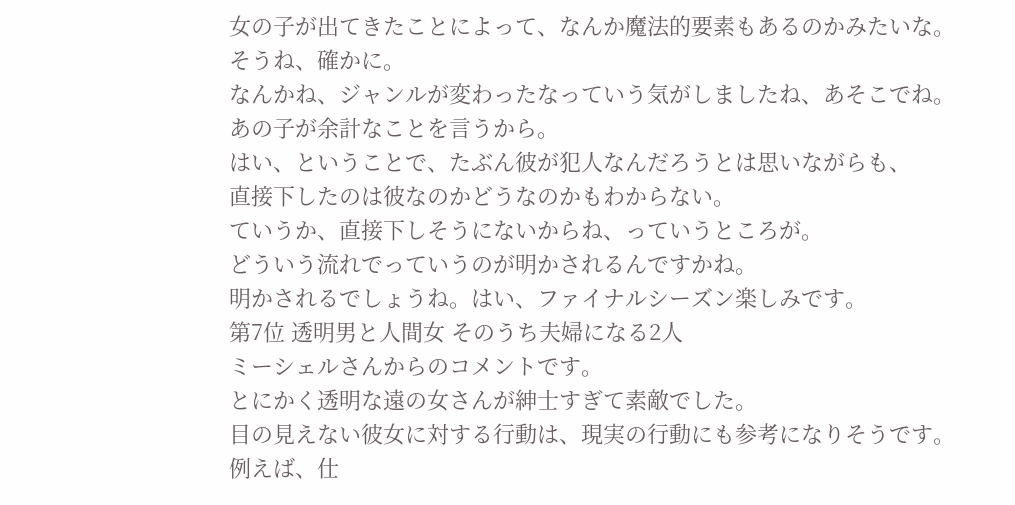女の子が出てきたことによって、なんか魔法的要素もあるのかみたいな。
そうね、確かに。
なんかね、ジャンルが変わったなっていう気がしましたね、あそこでね。
あの子が余計なことを言うから。
はい、ということで、たぶん彼が犯人なんだろうとは思いながらも、
直接下したのは彼なのかどうなのかもわからない。
ていうか、直接下しそうにないからね、っていうところが。
どういう流れでっていうのが明かされるんですかね。
明かされるでしょうね。はい、ファイナルシーズン楽しみです。
第7位 透明男と人間女 そのうち夫婦になる2人
ミーシェルさんからのコメントです。
とにかく透明な遠の女さんが紳士すぎて素敵でした。
目の見えない彼女に対する行動は、現実の行動にも参考になりそうです。
例えば、仕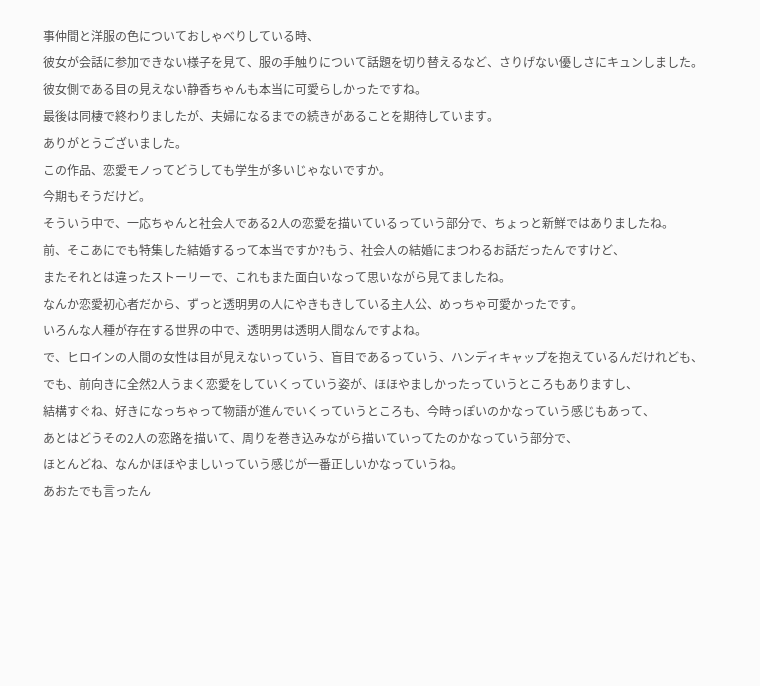事仲間と洋服の色についておしゃべりしている時、
彼女が会話に参加できない様子を見て、服の手触りについて話題を切り替えるなど、さりげない優しさにキュンしました。
彼女側である目の見えない静香ちゃんも本当に可愛らしかったですね。
最後は同棲で終わりましたが、夫婦になるまでの続きがあることを期待しています。
ありがとうございました。
この作品、恋愛モノってどうしても学生が多いじゃないですか。
今期もそうだけど。
そういう中で、一応ちゃんと社会人である2人の恋愛を描いているっていう部分で、ちょっと新鮮ではありましたね。
前、そこあにでも特集した結婚するって本当ですか?もう、社会人の結婚にまつわるお話だったんですけど、
またそれとは違ったストーリーで、これもまた面白いなって思いながら見てましたね。
なんか恋愛初心者だから、ずっと透明男の人にやきもきしている主人公、めっちゃ可愛かったです。
いろんな人種が存在する世界の中で、透明男は透明人間なんですよね。
で、ヒロインの人間の女性は目が見えないっていう、盲目であるっていう、ハンディキャップを抱えているんだけれども、
でも、前向きに全然2人うまく恋愛をしていくっていう姿が、ほほやましかったっていうところもありますし、
結構すぐね、好きになっちゃって物語が進んでいくっていうところも、今時っぽいのかなっていう感じもあって、
あとはどうその2人の恋路を描いて、周りを巻き込みながら描いていってたのかなっていう部分で、
ほとんどね、なんかほほやましいっていう感じが一番正しいかなっていうね。
あおたでも言ったん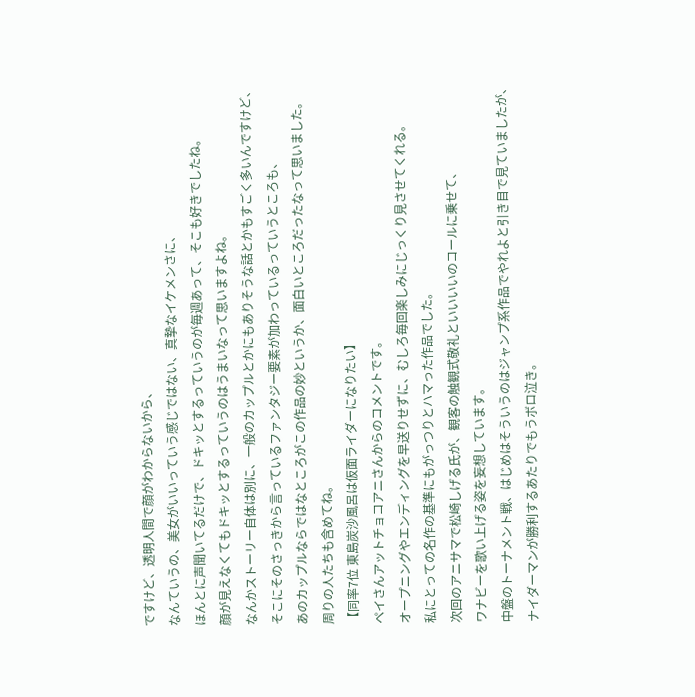ですけど、透明人間で顔がわからないから、
なんていうの、美女がいいっていう感じではない、真摯なイケメンさに、
ほんとに声聞いてるだけで、ドキッとするっていうのが毎週あって、そこも好きでしたね。
顔が見えなくてもドキッとするっていうのはうまいなって思いますよね。
なんかストーリー自体は別に、一般のカップルとかにもありそうな話とかもすごく多いんですけど、
そこにそのさっきから言っているファンタジー要素が加わっているっていうところも、
あのカップルならではなところがこの作品の妙というか、面白いところだったなって思いました。
周りの人たちも含めてね。
【同率7位 東島炭沙風呂は仮面ライダーになりたい】
ペイさんアットチョコアニさんからのコメントです。
オープニングやエンディングを早送りせずに、むしろ毎回楽しみにじっくり見させてくれる。
私にとっての名作の基準にもがっつりとハマった作品でした。
次回のアニサマで松崎しげる氏が、観客の触観式敬礼といいいいのコールに乗せて、
ワナビーを歌い上げる姿を妄想しています。
中盤のトーナメント戦、はじめはそういうのはジャンプ系作品でやれよと引き目で見ていましたが、
ナイダーマンが勝利するあたりでもうボロ泣き。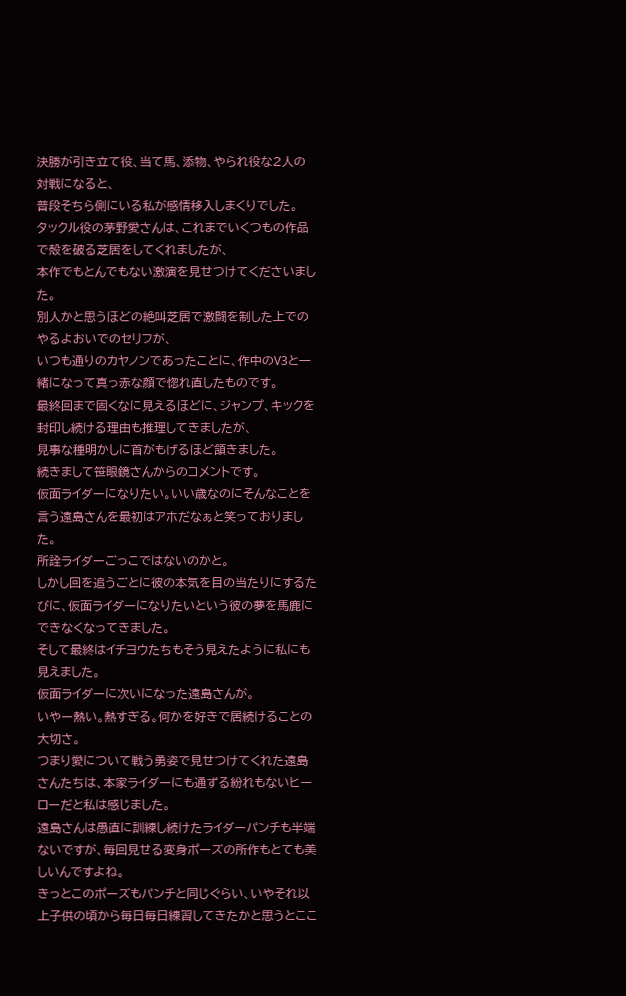決勝が引き立て役、当て馬、添物、やられ役な2人の対戦になると、
普段そちら側にいる私が感情移入しまくりでした。
タックル役の茅野愛さんは、これまでいくつもの作品で殻を破る芝居をしてくれましたが、
本作でもとんでもない激演を見せつけてくださいました。
別人かと思うほどの絶叫芝居で激闘を制した上でのやるよおいでのセリフが、
いつも通りのカヤノンであったことに、作中のV3と一緒になって真っ赤な顔で惚れ直したものです。
最終回まで固くなに見えるほどに、ジャンプ、キックを封印し続ける理由も推理してきましたが、
見事な種明かしに首がもげるほど頷きました。
続きまして笹眼鏡さんからのコメントです。
仮面ライダーになりたい。いい歳なのにそんなことを言う遠島さんを最初はアホだなぁと笑っておりました。
所詮ライダーごっこではないのかと。
しかし回を追うごとに彼の本気を目の当たりにするたびに、仮面ライダーになりたいという彼の夢を馬鹿にできなくなってきました。
そして最終はイチヨウたちもそう見えたように私にも見えました。
仮面ライダーに次いになった遠島さんが。
いやー熱い。熱すぎる。何かを好きで居続けることの大切さ。
つまり愛について戦う勇姿で見せつけてくれた遠島さんたちは、本家ライダーにも通ずる紛れもないヒーローだと私は感じました。
遠島さんは愚直に訓練し続けたライダーパンチも半端ないですが、毎回見せる変身ポーズの所作もとても美しいんですよね。
きっとこのポーズもパンチと同じぐらい、いやそれ以上子供の頃から毎日毎日練習してきたかと思うとここ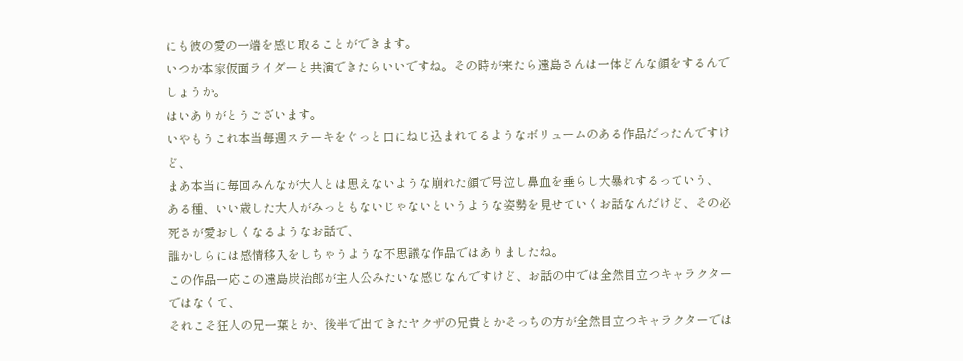にも彼の愛の一端を感じ取ることができます。
いつか本家仮面ライダーと共演できたらいいですね。その時が来たら遠島さんは一体どんな顔をするんでしょうか。
はいありがとうございます。
いやもうこれ本当毎週ステーキをぐっと口にねじ込まれてるようなボリュームのある作品だったんですけど、
まあ本当に毎回みんなが大人とは思えないような崩れた顔で号泣し鼻血を垂らし大暴れするっていう、
ある種、いい歳した大人がみっともないじゃないというような姿勢を見せていくお話なんだけど、その必死さが愛おしくなるようなお話で、
誰かしらには感情移入をしちゃうような不思議な作品ではありましたね。
この作品一応この遠島炭治郎が主人公みたいな感じなんですけど、お話の中では全然目立つキャラクターではなくて、
それこそ狂人の兄一葉とか、後半で出てきたヤクザの兄貴とかそっちの方が全然目立つキャラクターでは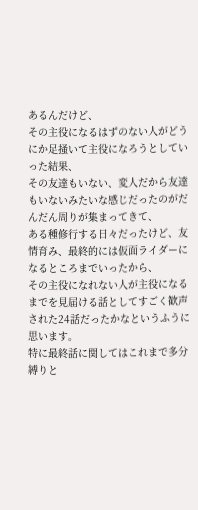あるんだけど、
その主役になるはずのない人がどうにか足掻いて主役になろうとしていった結果、
その友達もいない、変人だから友達もいないみたいな感じだったのがだんだん周りが集まってきて、
ある種修行する日々だったけど、友情育み、最終的には仮面ライダーになるところまでいったから、
その主役になれない人が主役になるまでを見届ける話としてすごく歓声された24話だったかなというふうに思います。
特に最終話に関してはこれまで多分縛りと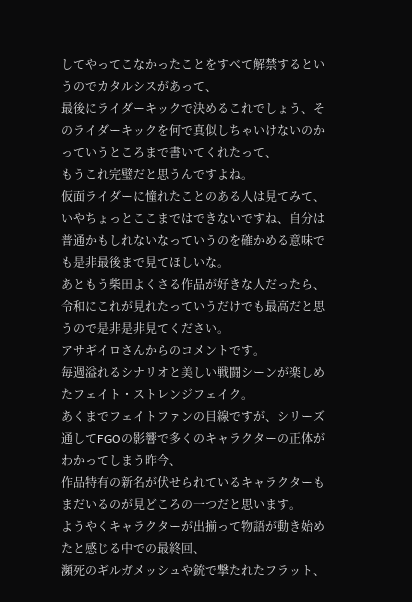してやってこなかったことをすべて解禁するというのでカタルシスがあって、
最後にライダーキックで決めるこれでしょう、そのライダーキックを何で真似しちゃいけないのかっていうところまで書いてくれたって、
もうこれ完璧だと思うんですよね。
仮面ライダーに憧れたことのある人は見てみて、
いやちょっとここまではできないですね、自分は普通かもしれないなっていうのを確かめる意味でも是非最後まで見てほしいな。
あともう柴田よくさる作品が好きな人だったら、令和にこれが見れたっていうだけでも最高だと思うので是非是非見てください。
アサギイロさんからのコメントです。
毎週溢れるシナリオと美しい戦闘シーンが楽しめたフェイト・ストレンジフェイク。
あくまでフェイトファンの目線ですが、シリーズ通してFGOの影響で多くのキャラクターの正体がわかってしまう昨今、
作品特有の新名が伏せられているキャラクターもまだいるのが見どころの一つだと思います。
ようやくキャラクターが出揃って物語が動き始めたと感じる中での最終回、
瀕死のギルガメッシュや銃で撃たれたフラット、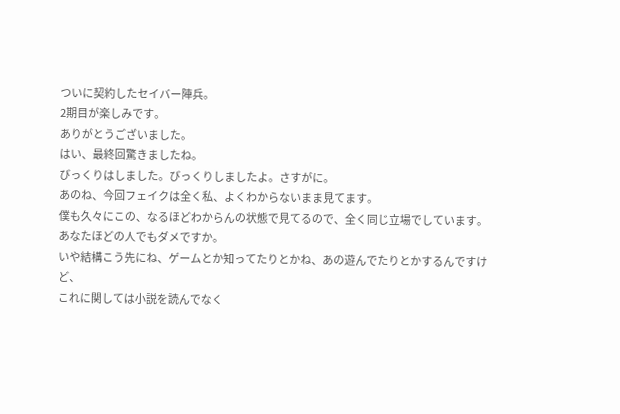ついに契約したセイバー陣兵。
2期目が楽しみです。
ありがとうございました。
はい、最終回驚きましたね。
びっくりはしました。びっくりしましたよ。さすがに。
あのね、今回フェイクは全く私、よくわからないまま見てます。
僕も久々にこの、なるほどわからんの状態で見てるので、全く同じ立場でしています。
あなたほどの人でもダメですか。
いや結構こう先にね、ゲームとか知ってたりとかね、あの遊んでたりとかするんですけど、
これに関しては小説を読んでなく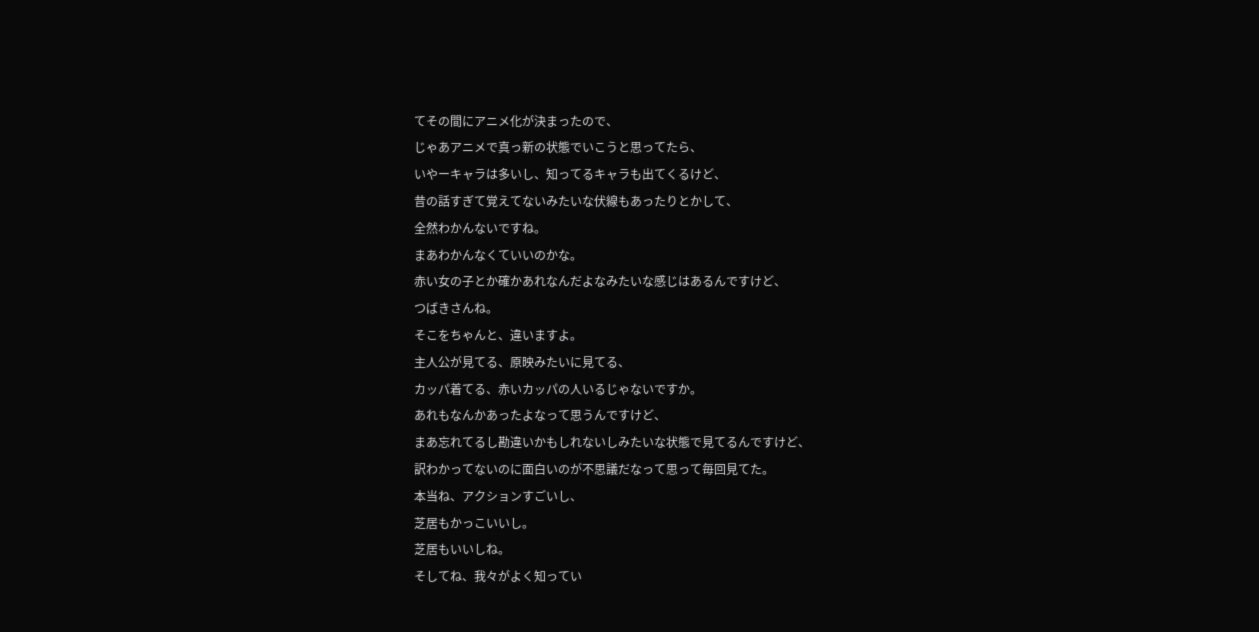てその間にアニメ化が決まったので、
じゃあアニメで真っ新の状態でいこうと思ってたら、
いやーキャラは多いし、知ってるキャラも出てくるけど、
昔の話すぎて覚えてないみたいな伏線もあったりとかして、
全然わかんないですね。
まあわかんなくていいのかな。
赤い女の子とか確かあれなんだよなみたいな感じはあるんですけど、
つばきさんね。
そこをちゃんと、違いますよ。
主人公が見てる、原映みたいに見てる、
カッパ着てる、赤いカッパの人いるじゃないですか。
あれもなんかあったよなって思うんですけど、
まあ忘れてるし勘違いかもしれないしみたいな状態で見てるんですけど、
訳わかってないのに面白いのが不思議だなって思って毎回見てた。
本当ね、アクションすごいし、
芝居もかっこいいし。
芝居もいいしね。
そしてね、我々がよく知ってい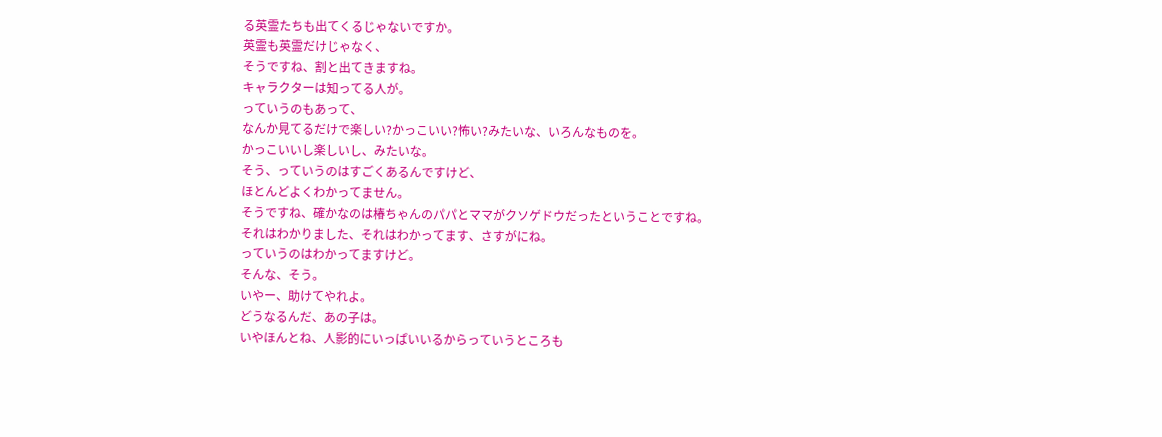る英霊たちも出てくるじゃないですか。
英霊も英霊だけじゃなく、
そうですね、割と出てきますね。
キャラクターは知ってる人が。
っていうのもあって、
なんか見てるだけで楽しい?かっこいい?怖い?みたいな、いろんなものを。
かっこいいし楽しいし、みたいな。
そう、っていうのはすごくあるんですけど、
ほとんどよくわかってません。
そうですね、確かなのは椿ちゃんのパパとママがクソゲドウだったということですね。
それはわかりました、それはわかってます、さすがにね。
っていうのはわかってますけど。
そんな、そう。
いやー、助けてやれよ。
どうなるんだ、あの子は。
いやほんとね、人影的にいっぱいいるからっていうところも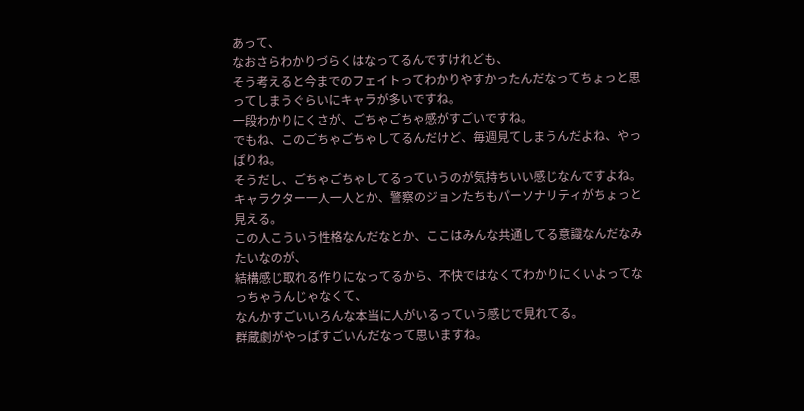あって、
なおさらわかりづらくはなってるんですけれども、
そう考えると今までのフェイトってわかりやすかったんだなってちょっと思ってしまうぐらいにキャラが多いですね。
一段わかりにくさが、ごちゃごちゃ感がすごいですね。
でもね、このごちゃごちゃしてるんだけど、毎週見てしまうんだよね、やっぱりね。
そうだし、ごちゃごちゃしてるっていうのが気持ちいい感じなんですよね。
キャラクター一人一人とか、警察のジョンたちもパーソナリティがちょっと見える。
この人こういう性格なんだなとか、ここはみんな共通してる意識なんだなみたいなのが、
結構感じ取れる作りになってるから、不快ではなくてわかりにくいよってなっちゃうんじゃなくて、
なんかすごいいろんな本当に人がいるっていう感じで見れてる。
群蔵劇がやっぱすごいんだなって思いますね。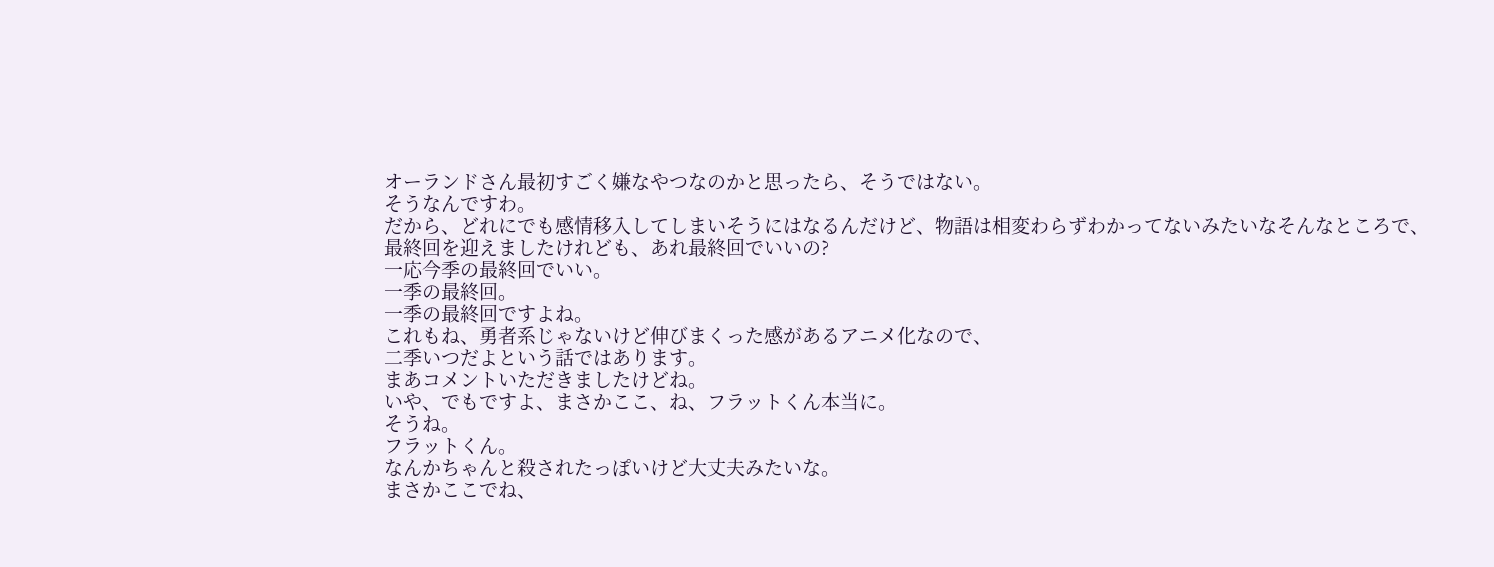オーランドさん最初すごく嫌なやつなのかと思ったら、そうではない。
そうなんですわ。
だから、どれにでも感情移入してしまいそうにはなるんだけど、物語は相変わらずわかってないみたいなそんなところで、
最終回を迎えましたけれども、あれ最終回でいいの?
一応今季の最終回でいい。
一季の最終回。
一季の最終回ですよね。
これもね、勇者系じゃないけど伸びまくった感があるアニメ化なので、
二季いつだよという話ではあります。
まあコメントいただきましたけどね。
いや、でもですよ、まさかここ、ね、フラットくん本当に。
そうね。
フラットくん。
なんかちゃんと殺されたっぽいけど大丈夫みたいな。
まさかここでね、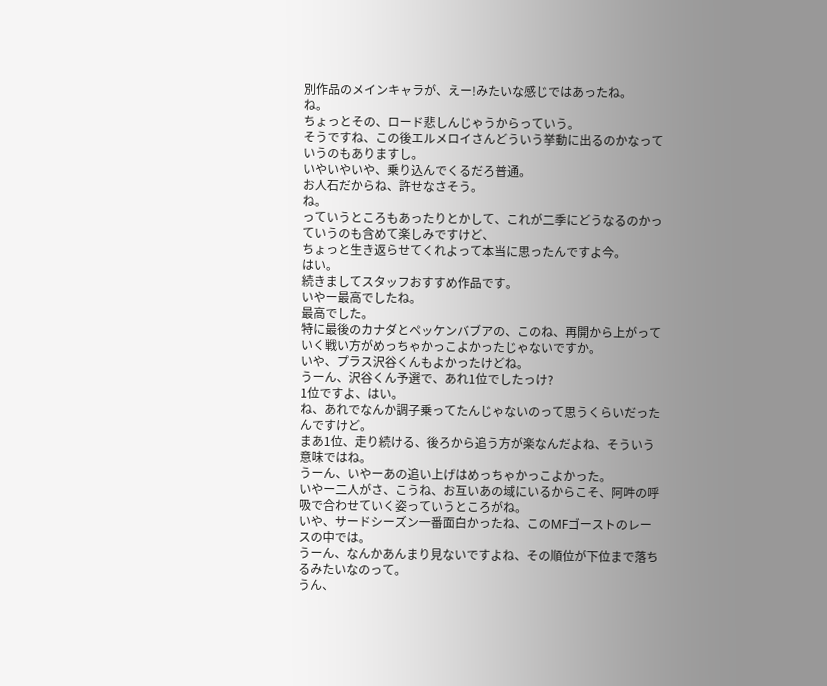別作品のメインキャラが、えー!みたいな感じではあったね。
ね。
ちょっとその、ロード悲しんじゃうからっていう。
そうですね、この後エルメロイさんどういう挙動に出るのかなっていうのもありますし。
いやいやいや、乗り込んでくるだろ普通。
お人石だからね、許せなさそう。
ね。
っていうところもあったりとかして、これが二季にどうなるのかっていうのも含めて楽しみですけど、
ちょっと生き返らせてくれよって本当に思ったんですよ今。
はい。
続きましてスタッフおすすめ作品です。
いやー最高でしたね。
最高でした。
特に最後のカナダとペッケンバブアの、このね、再開から上がっていく戦い方がめっちゃかっこよかったじゃないですか。
いや、プラス沢谷くんもよかったけどね。
うーん、沢谷くん予選で、あれ1位でしたっけ?
1位ですよ、はい。
ね、あれでなんか調子乗ってたんじゃないのって思うくらいだったんですけど。
まあ1位、走り続ける、後ろから追う方が楽なんだよね、そういう意味ではね。
うーん、いやーあの追い上げはめっちゃかっこよかった。
いやー二人がさ、こうね、お互いあの域にいるからこそ、阿吽の呼吸で合わせていく姿っていうところがね。
いや、サードシーズン一番面白かったね、このMFゴーストのレースの中では。
うーん、なんかあんまり見ないですよね、その順位が下位まで落ちるみたいなのって。
うん、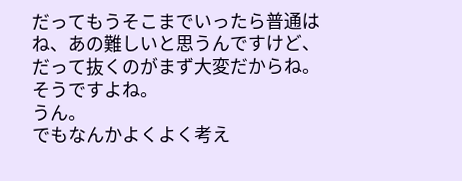だってもうそこまでいったら普通はね、あの難しいと思うんですけど、だって抜くのがまず大変だからね。
そうですよね。
うん。
でもなんかよくよく考え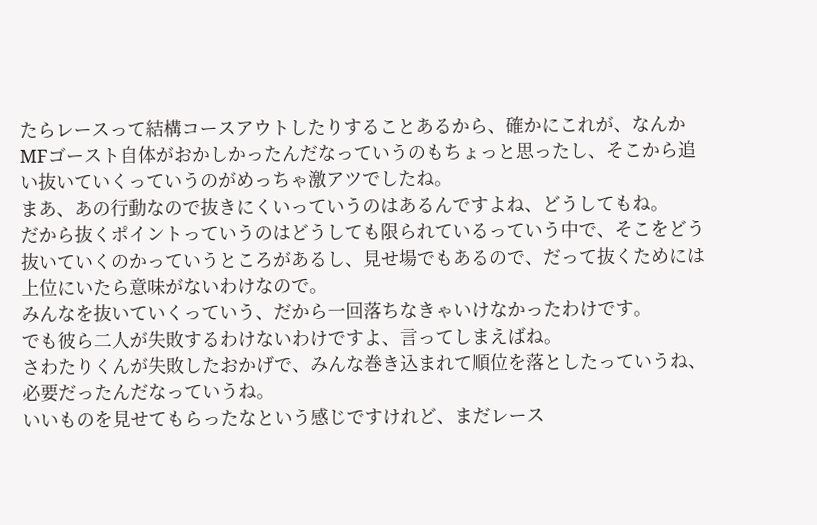たらレースって結構コースアウトしたりすることあるから、確かにこれが、なんかMFゴースト自体がおかしかったんだなっていうのもちょっと思ったし、そこから追い抜いていくっていうのがめっちゃ激アツでしたね。
まあ、あの行動なので抜きにくいっていうのはあるんですよね、どうしてもね。
だから抜くポイントっていうのはどうしても限られているっていう中で、そこをどう抜いていくのかっていうところがあるし、見せ場でもあるので、だって抜くためには上位にいたら意味がないわけなので。
みんなを抜いていくっていう、だから一回落ちなきゃいけなかったわけです。
でも彼ら二人が失敗するわけないわけですよ、言ってしまえばね。
さわたりくんが失敗したおかげで、みんな巻き込まれて順位を落としたっていうね、必要だったんだなっていうね。
いいものを見せてもらったなという感じですけれど、まだレース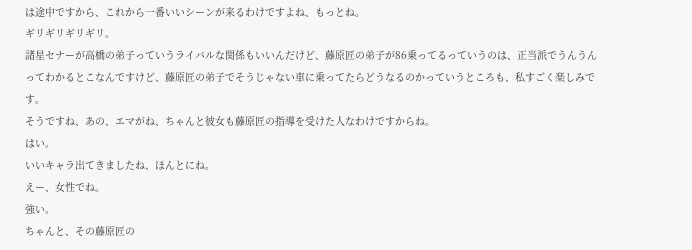は途中ですから、これから一番いいシーンが来るわけですよね、もっとね。
ギリギリギリギリ。
諸星セナーが高橋の弟子っていうライバルな関係もいいんだけど、藤原匠の弟子が86乗ってるっていうのは、正当派でうんうんってわかるとこなんですけど、藤原匠の弟子でそうじゃない車に乗ってたらどうなるのかっていうところも、私すごく楽しみです。
そうですね、あの、エマがね、ちゃんと彼女も藤原匠の指導を受けた人なわけですからね。
はい。
いいキャラ出てきましたね、ほんとにね。
えー、女性でね。
強い。
ちゃんと、その藤原匠の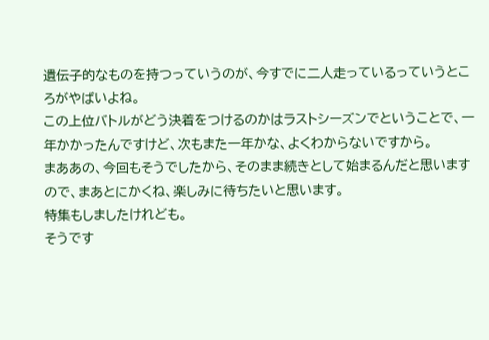遺伝子的なものを持つっていうのが、今すでに二人走っているっていうところがやばいよね。
この上位バトルがどう決着をつけるのかはラストシーズンでということで、一年かかったんですけど、次もまた一年かな、よくわからないですから。
まああの、今回もそうでしたから、そのまま続きとして始まるんだと思いますので、まあとにかくね、楽しみに待ちたいと思います。
特集もしましたけれども。
そうです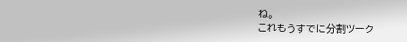ね。
これもうすでに分割ツーク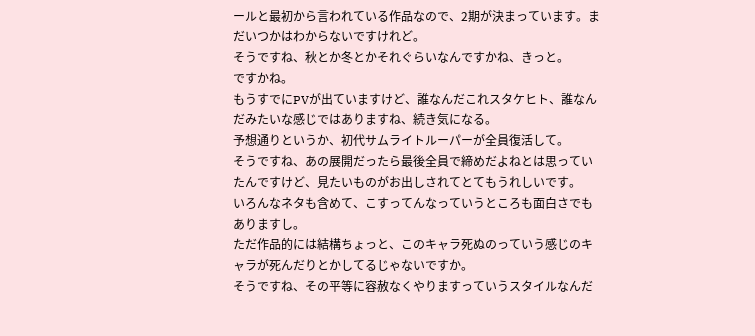ールと最初から言われている作品なので、2期が決まっています。まだいつかはわからないですけれど。
そうですね、秋とか冬とかそれぐらいなんですかね、きっと。
ですかね。
もうすでにPVが出ていますけど、誰なんだこれスタケヒト、誰なんだみたいな感じではありますね、続き気になる。
予想通りというか、初代サムライトルーパーが全員復活して。
そうですね、あの展開だったら最後全員で締めだよねとは思っていたんですけど、見たいものがお出しされてとてもうれしいです。
いろんなネタも含めて、こすってんなっていうところも面白さでもありますし。
ただ作品的には結構ちょっと、このキャラ死ぬのっていう感じのキャラが死んだりとかしてるじゃないですか。
そうですね、その平等に容赦なくやりますっていうスタイルなんだ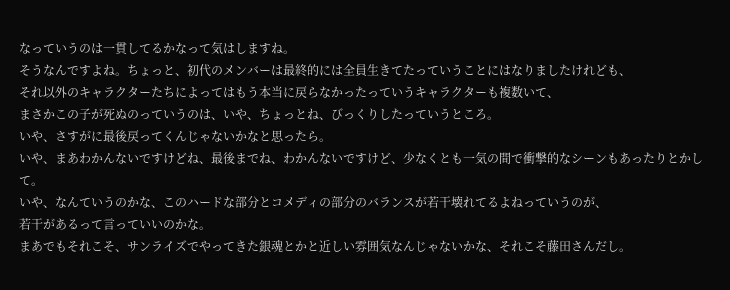なっていうのは一貫してるかなって気はしますね。
そうなんですよね。ちょっと、初代のメンバーは最終的には全員生きてたっていうことにはなりましたけれども、
それ以外のキャラクターたちによってはもう本当に戻らなかったっていうキャラクターも複数いて、
まさかこの子が死ぬのっていうのは、いや、ちょっとね、びっくりしたっていうところ。
いや、さすがに最後戻ってくんじゃないかなと思ったら。
いや、まあわかんないですけどね、最後までね、わかんないですけど、少なくとも一気の間で衝撃的なシーンもあったりとかして。
いや、なんていうのかな、このハードな部分とコメディの部分のバランスが若干壊れてるよねっていうのが、
若干があるって言っていいのかな。
まあでもそれこそ、サンライズでやってきた銀魂とかと近しい雰囲気なんじゃないかな、それこそ藤田さんだし。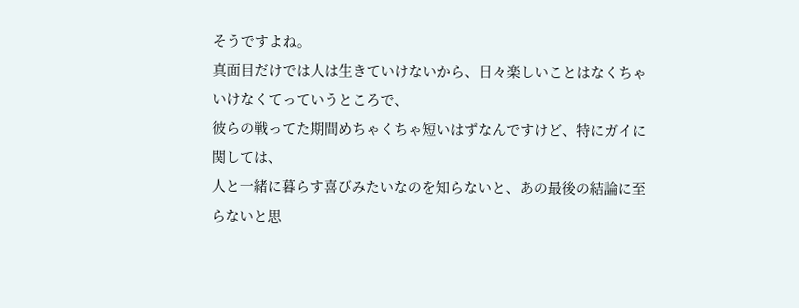そうですよね。
真面目だけでは人は生きていけないから、日々楽しいことはなくちゃいけなくてっていうところで、
彼らの戦ってた期間めちゃくちゃ短いはずなんですけど、特にガイに関しては、
人と一緒に暮らす喜びみたいなのを知らないと、あの最後の結論に至らないと思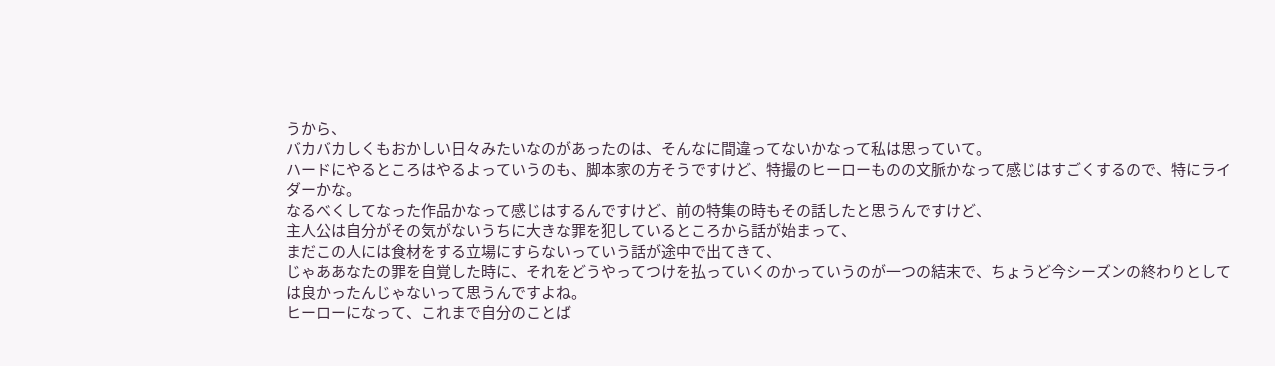うから、
バカバカしくもおかしい日々みたいなのがあったのは、そんなに間違ってないかなって私は思っていて。
ハードにやるところはやるよっていうのも、脚本家の方そうですけど、特撮のヒーローものの文脈かなって感じはすごくするので、特にライダーかな。
なるべくしてなった作品かなって感じはするんですけど、前の特集の時もその話したと思うんですけど、
主人公は自分がその気がないうちに大きな罪を犯しているところから話が始まって、
まだこの人には食材をする立場にすらないっていう話が途中で出てきて、
じゃああなたの罪を自覚した時に、それをどうやってつけを払っていくのかっていうのが一つの結末で、ちょうど今シーズンの終わりとしては良かったんじゃないって思うんですよね。
ヒーローになって、これまで自分のことば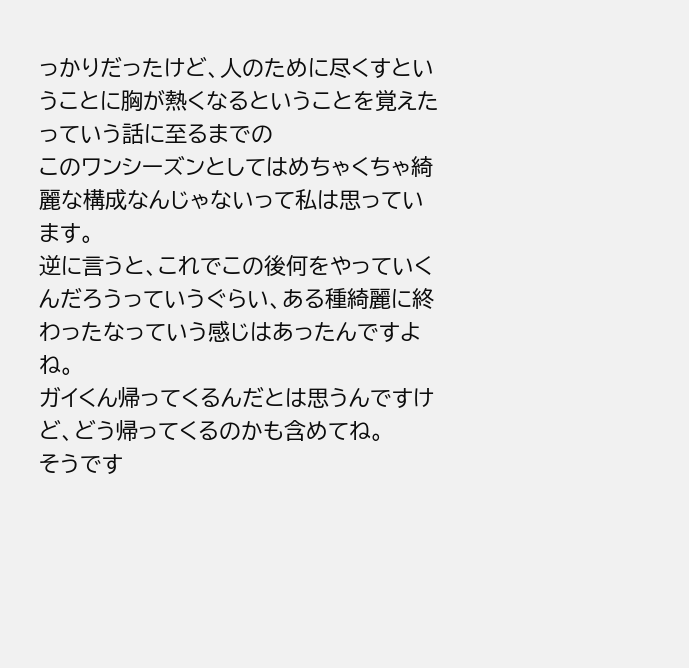っかりだったけど、人のために尽くすということに胸が熱くなるということを覚えたっていう話に至るまでの
このワンシーズンとしてはめちゃくちゃ綺麗な構成なんじゃないって私は思っています。
逆に言うと、これでこの後何をやっていくんだろうっていうぐらい、ある種綺麗に終わったなっていう感じはあったんですよね。
ガイくん帰ってくるんだとは思うんですけど、どう帰ってくるのかも含めてね。
そうです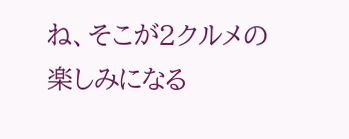ね、そこが2クルメの楽しみになる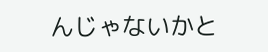んじゃないかと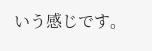いう感じです。